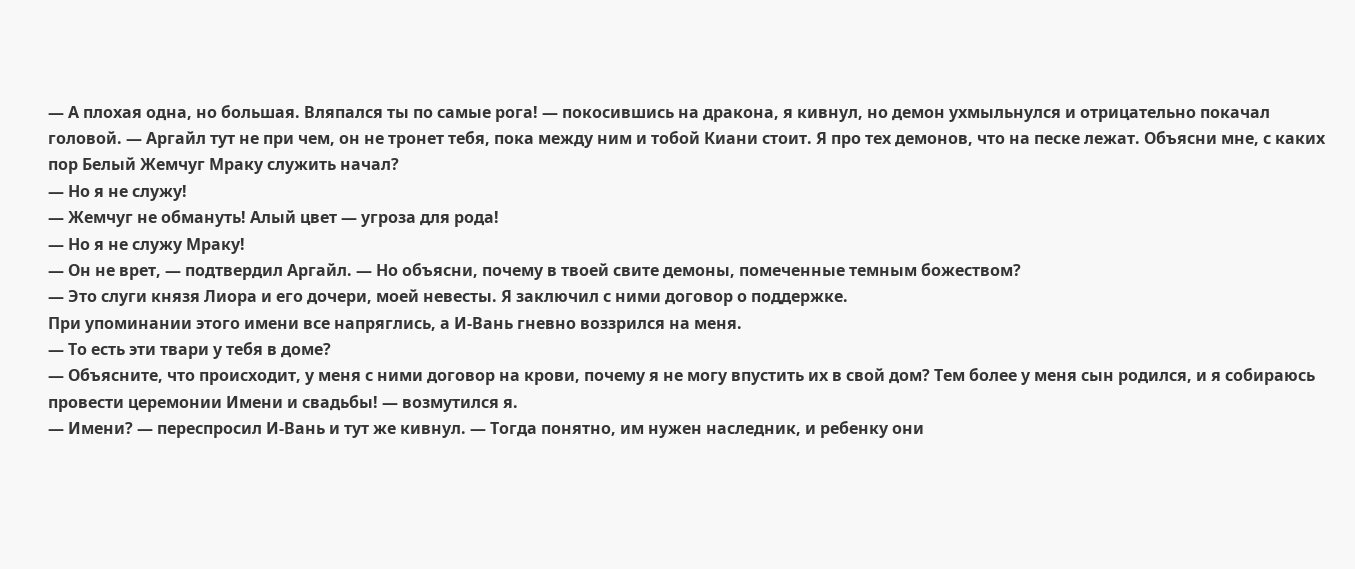— А плохая одна, но большая. Вляпался ты по самые рога! — покосившись на дракона, я кивнул, но демон ухмыльнулся и отрицательно покачал головой. — Аргайл тут не при чем, он не тронет тебя, пока между ним и тобой Киани стоит. Я про тех демонов, что на песке лежат. Объясни мне, с каких пор Белый Жемчуг Мраку служить начал?
— Но я не служу!
— Жемчуг не обмануть! Алый цвет — угроза для рода!
— Но я не служу Мраку!
— Он не врет, — подтвердил Аргайл. — Но объясни, почему в твоей свите демоны, помеченные темным божеством?
— Это слуги князя Лиора и его дочери, моей невесты. Я заключил с ними договор о поддержке.
При упоминании этого имени все напряглись, а И-Вань гневно воззрился на меня.
— То есть эти твари у тебя в доме?
— Объясните, что происходит, у меня с ними договор на крови, почему я не могу впустить их в свой дом? Тем более у меня сын родился, и я собираюсь провести церемонии Имени и свадьбы! — возмутился я.
— Имени? — переспросил И-Вань и тут же кивнул. — Тогда понятно, им нужен наследник, и ребенку они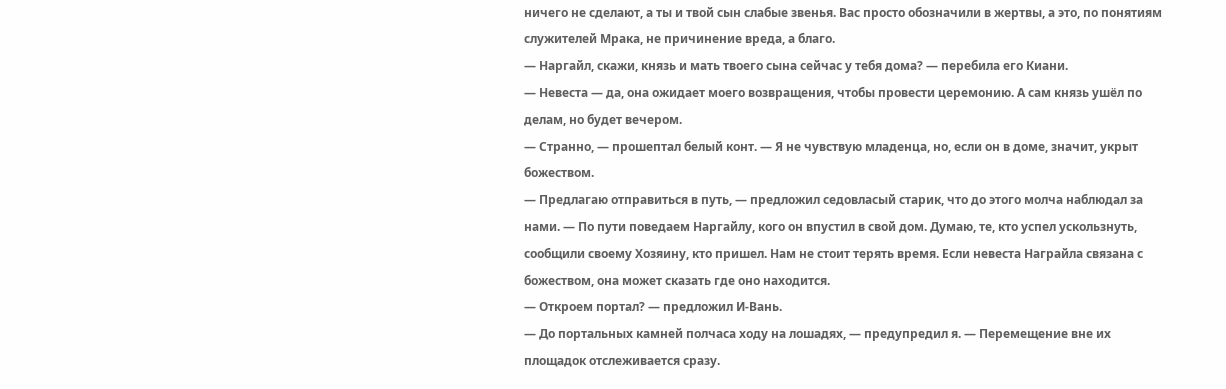ничего не сделают, а ты и твой сын слабые звенья. Вас просто обозначили в жертвы, а это, по понятиям служителей Мрака, не причинение вреда, а благо.
— Наргайл, скажи, князь и мать твоего сына сейчас у тебя дома? — перебила его Киани.
— Невеста — да, она ожидает моего возвращения, чтобы провести церемонию. А сам князь ушёл по делам, но будет вечером.
— Странно, — прошептал белый конт. — Я не чувствую младенца, но, если он в доме, значит, укрыт божеством.
— Предлагаю отправиться в путь, — предложил седовласый старик, что до этого молча наблюдал за нами. — По пути поведаем Наргайлу, кого он впустил в свой дом. Думаю, те, кто успел ускользнуть, сообщили своему Хозяину, кто пришел. Нам не стоит терять время. Если невеста Награйла связана с божеством, она может сказать где оно находится.
— Откроем портал? — предложил И-Вань.
— До портальных камней полчаса ходу на лошадях, — предупредил я. — Перемещение вне их площадок отслеживается сразу.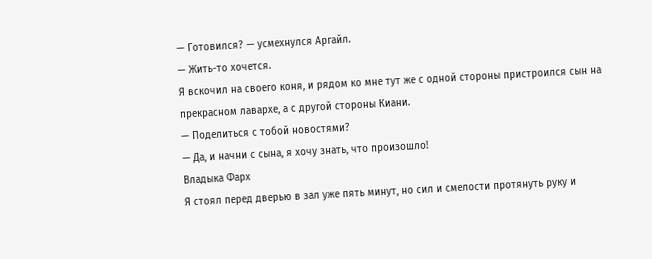— Готовился? — усмехнулся Аргайл.
— Жить-то хочется.
Я вскочил на своего коня, и рядом ко мне тут же с одной стороны пристроился сын на прекрасном лавархе, а с другой стороны Киани.
— Поделиться с тобой новостями?
— Да, и начни с сына, я хочу знать, что произошло!
Владыка Фарх
Я стоял перед дверью в зал уже пять минут, но сил и смелости протянуть руку и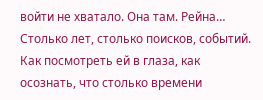войти не хватало. Она там. Рейна… Столько лет, столько поисков, событий. Как посмотреть ей в глаза, как осознать, что столько времени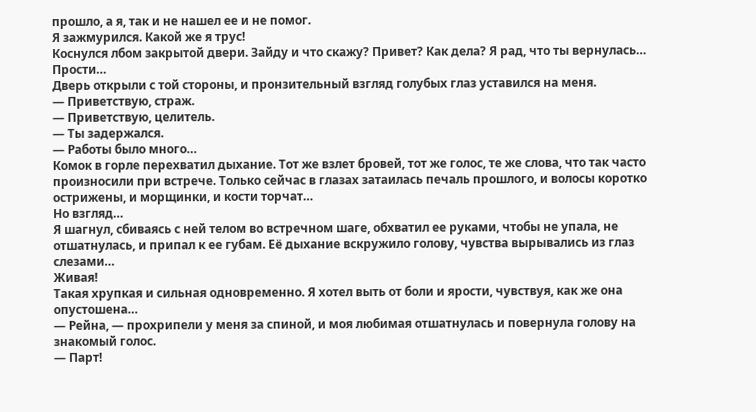прошло, а я, так и не нашел ее и не помог.
Я зажмурился. Какой же я трус!
Коснулся лбом закрытой двери. Зайду и что скажу? Привет? Как дела? Я рад, что ты вернулась…
Прости…
Дверь открыли с той стороны, и пронзительный взгляд голубых глаз уставился на меня.
— Приветствую, страж.
— Приветствую, целитель.
— Ты задержался.
— Работы было много…
Комок в горле перехватил дыхание. Тот же взлет бровей, тот же голос, те же слова, что так часто произносили при встрече. Только сейчас в глазах затаилась печаль прошлого, и волосы коротко острижены, и морщинки, и кости торчат…
Но взгляд…
Я шагнул, сбиваясь с ней телом во встречном шаге, обхватил ее руками, чтобы не упала, не отшатнулась, и припал к ее губам. Её дыхание вскружило голову, чувства вырывались из глаз слезами…
Живая!
Такая хрупкая и сильная одновременно. Я хотел выть от боли и ярости, чувствуя, как же она опустошена…
— Рейна, — прохрипели у меня за спиной, и моя любимая отшатнулась и повернула голову на знакомый голос.
— Парт!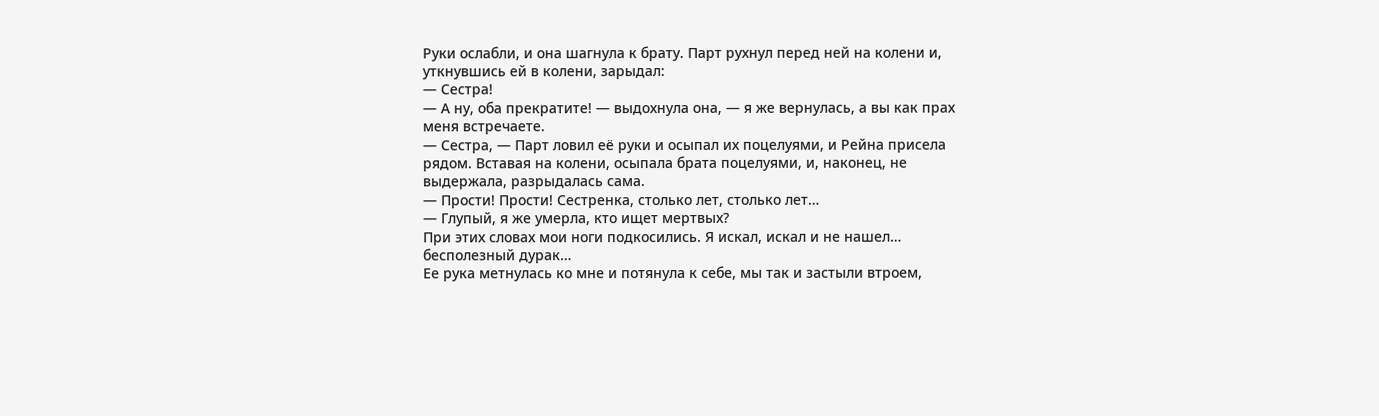Руки ослабли, и она шагнула к брату. Парт рухнул перед ней на колени и, уткнувшись ей в колени, зарыдал:
— Сестра!
— А ну, оба прекратите! — выдохнула она, — я же вернулась, а вы как прах меня встречаете.
— Сестра, — Парт ловил её руки и осыпал их поцелуями, и Рейна присела рядом. Вставая на колени, осыпала брата поцелуями, и, наконец, не выдержала, разрыдалась сама.
— Прости! Прости! Сестренка, столько лет, столько лет…
— Глупый, я же умерла, кто ищет мертвых?
При этих словах мои ноги подкосились. Я искал, искал и не нашел… бесполезный дурак…
Ее рука метнулась ко мне и потянула к себе, мы так и застыли втроем,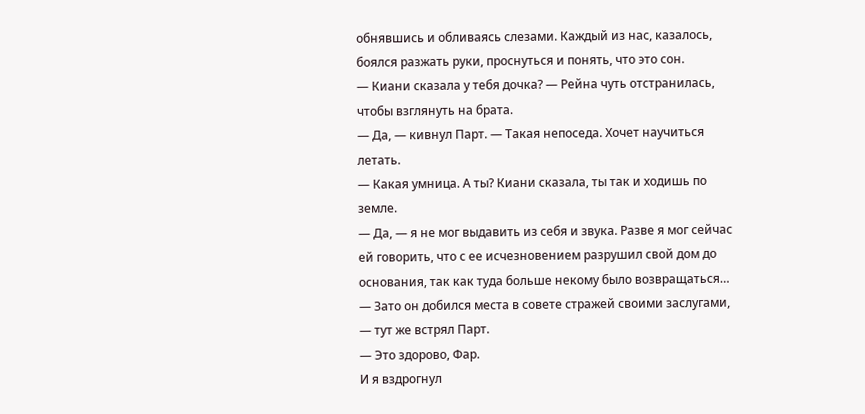обнявшись и обливаясь слезами. Каждый из нас, казалось, боялся разжать руки, проснуться и понять, что это сон.
— Киани сказала у тебя дочка? — Рейна чуть отстранилась, чтобы взглянуть на брата.
— Да, — кивнул Парт. — Такая непоседа. Хочет научиться летать.
— Какая умница. А ты? Киани сказала, ты так и ходишь по земле.
— Да, — я не мог выдавить из себя и звука. Разве я мог сейчас ей говорить, что с ее исчезновением разрушил свой дом до основания, так как туда больше некому было возвращаться…
— Зато он добился места в совете стражей своими заслугами, — тут же встрял Парт.
— Это здорово, Фар.
И я вздрогнул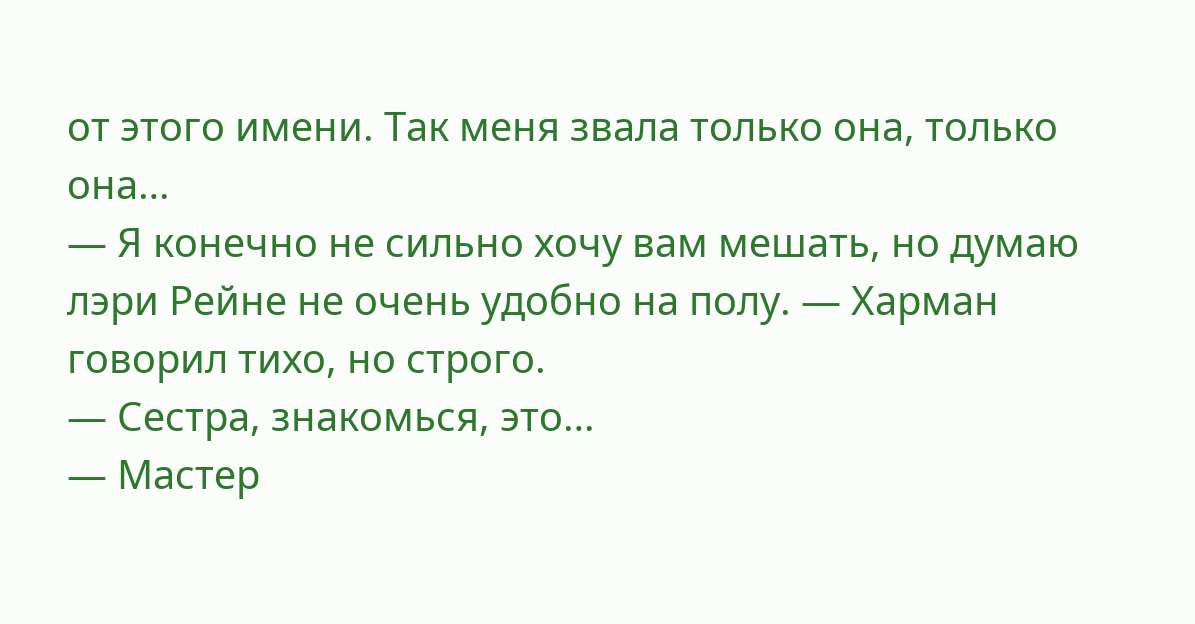от этого имени. Так меня звала только она, только она…
— Я конечно не сильно хочу вам мешать, но думаю лэри Рейне не очень удобно на полу. — Харман говорил тихо, но строго.
— Сестра, знакомься, это…
— Мастер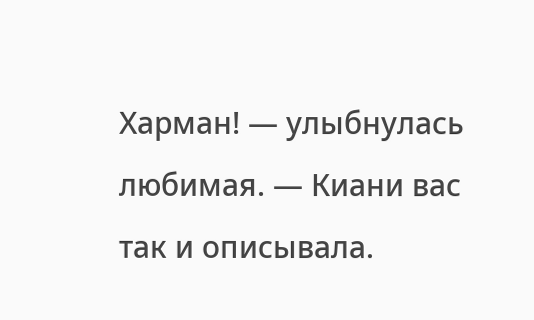Харман! — улыбнулась любимая. — Киани вас так и описывала.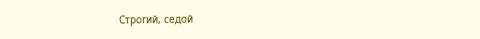Строгий, седой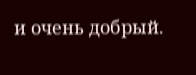и очень добрый.